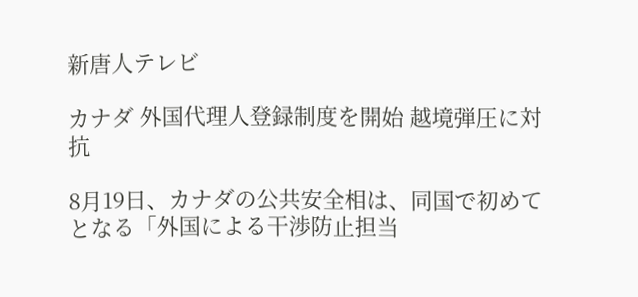新唐人テレビ

カナダ 外国代理人登録制度を開始 越境弾圧に対抗

8月19日、カナダの公共安全相は、同国で初めてとなる「外国による干渉防止担当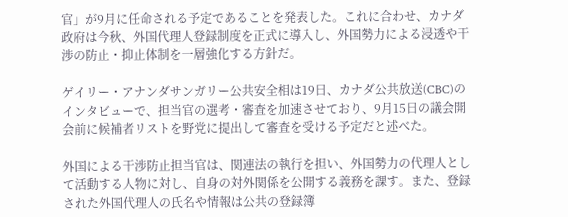官」が9月に任命される予定であることを発表した。これに合わせ、カナダ政府は今秋、外国代理人登録制度を正式に導入し、外国勢力による浸透や干渉の防止・抑止体制を一層強化する方針だ。

ゲイリー・アナンダサンガリー公共安全相は19日、カナダ公共放送(CBC)のインタビューで、担当官の選考・審査を加速させており、9月15日の議会開会前に候補者リストを野党に提出して審査を受ける予定だと述べた。

外国による干渉防止担当官は、関連法の執行を担い、外国勢力の代理人として活動する人物に対し、自身の対外関係を公開する義務を課す。また、登録された外国代理人の氏名や情報は公共の登録簿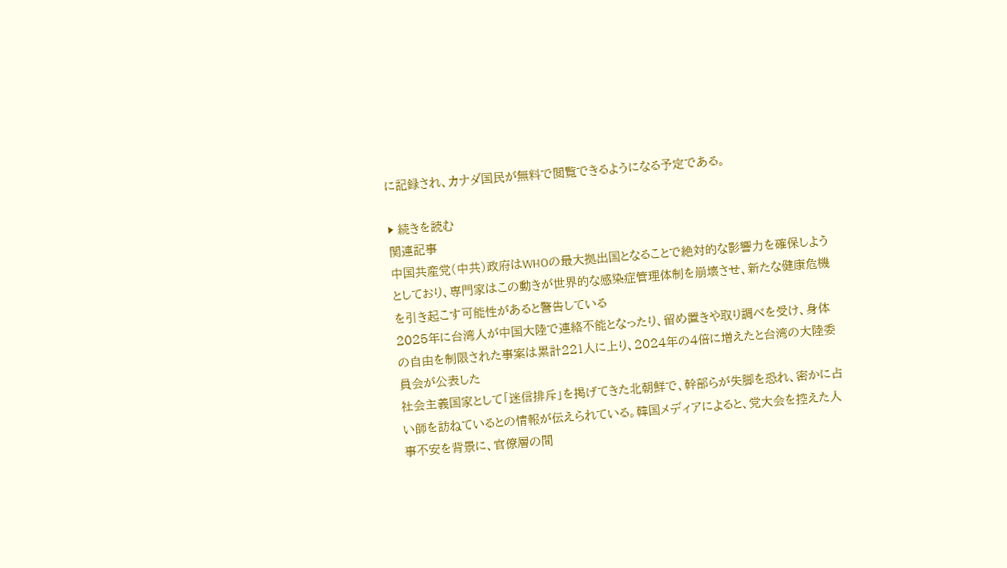に記録され、カナダ国民が無料で閲覧できるようになる予定である。

▶ 続きを読む
関連記事
中国共産党(中共)政府はWHOの最大拠出国となることで絶対的な影響力を確保しようとしており、専門家はこの動きが世界的な感染症管理体制を崩壊させ、新たな健康危機を引き起こす可能性があると警告している
2025年に台湾人が中国大陸で連絡不能となったり、留め置きや取り調べを受け、身体の自由を制限された事案は累計221人に上り、2024年の4倍に増えたと台湾の大陸委員会が公表した
社会主義国家として「迷信排斥」を掲げてきた北朝鮮で、幹部らが失脚を恐れ、密かに占い師を訪ねているとの情報が伝えられている。韓国メディアによると、党大会を控えた人事不安を背景に、官僚層の間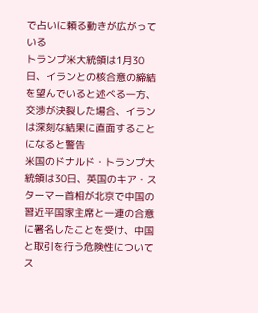で占いに頼る動きが広がっている
トランプ米大統領は1月30日、イランとの核合意の締結を望んでいると述べる一方、交渉が決裂した場合、イランは深刻な結果に直面することになると警告
米国のドナルド・トランプ大統領は30日、英国のキア・スターマー首相が北京で中国の習近平国家主席と一連の合意に署名したことを受け、中国と取引を行う危険性についてス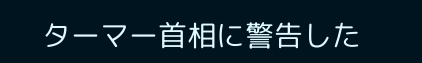ターマー首相に警告した